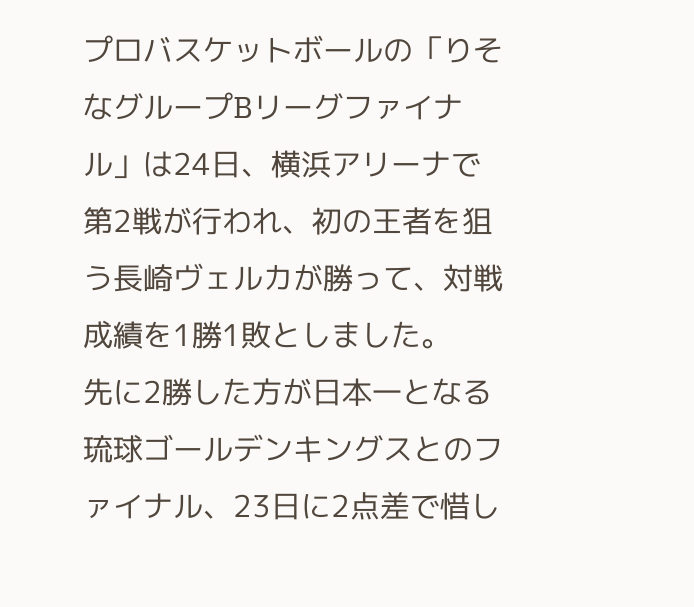プロバスケットボールの「りそなグループBリーグファイナル」は24日、横浜アリーナで第2戦が行われ、初の王者を狙う長崎ヴェルカが勝って、対戦成績を1勝1敗としました。
先に2勝した方が日本一となる琉球ゴールデンキングスとのファイナル、23日に2点差で惜し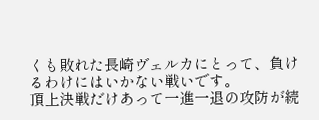くも敗れた長崎ヴェルカにとって、負けるわけにはいかない戦いです。
頂上決戦だけあって一進一退の攻防が続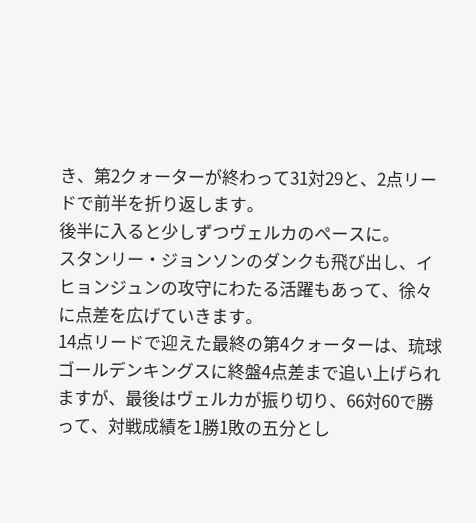き、第2クォーターが終わって31対29と、2点リードで前半を折り返します。
後半に入ると少しずつヴェルカのペースに。
スタンリー・ジョンソンのダンクも飛び出し、イヒョンジュンの攻守にわたる活躍もあって、徐々に点差を広げていきます。
14点リードで迎えた最終の第4クォーターは、琉球ゴールデンキングスに終盤4点差まで追い上げられますが、最後はヴェルカが振り切り、66対60で勝って、対戦成績を1勝1敗の五分とし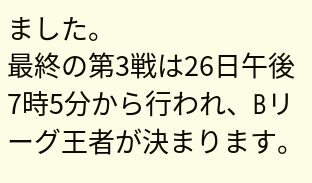ました。
最終の第3戦は26日午後7時5分から行われ、Bリーグ王者が決まります。